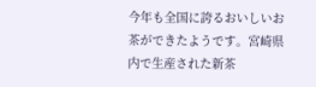今年も全国に誇るおいしいお茶ができたようです。宮崎県内で生産された新茶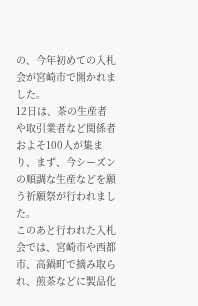の、今年初めての入札会が宮崎市で開かれました。
12日は、茶の生産者や取引業者など関係者およそ100人が集まり、まず、今シーズンの順調な生産などを願う祈願祭が行われました。
このあと行われた入札会では、宮崎市や西都市、高鍋町で摘み取られ、煎茶などに製品化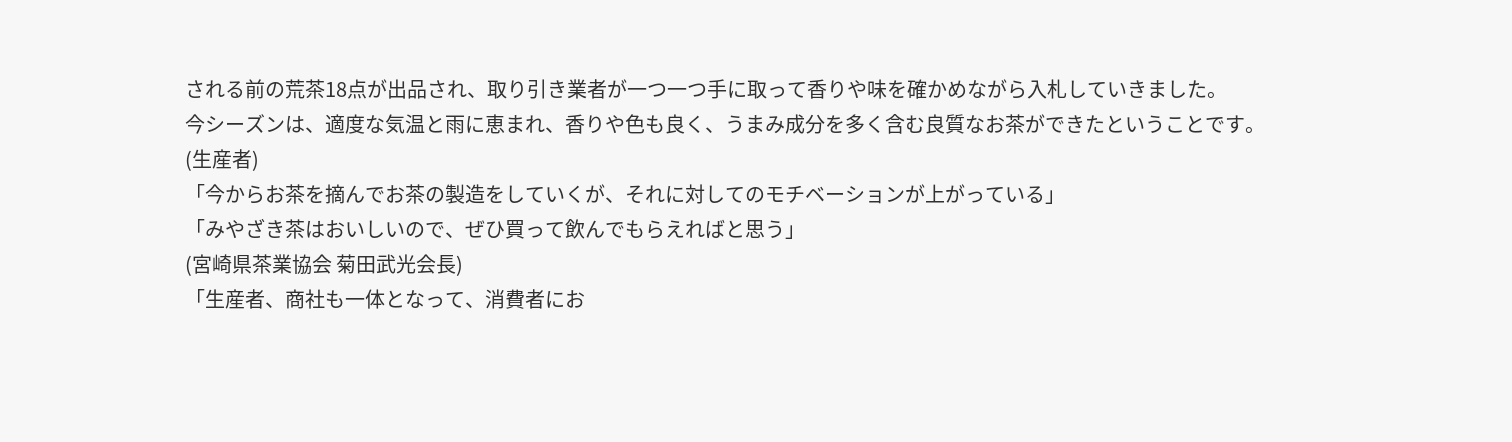される前の荒茶18点が出品され、取り引き業者が一つ一つ手に取って香りや味を確かめながら入札していきました。
今シーズンは、適度な気温と雨に恵まれ、香りや色も良く、うまみ成分を多く含む良質なお茶ができたということです。
(生産者)
「今からお茶を摘んでお茶の製造をしていくが、それに対してのモチベーションが上がっている」
「みやざき茶はおいしいので、ぜひ買って飲んでもらえればと思う」
(宮崎県茶業協会 菊田武光会長)
「生産者、商社も一体となって、消費者にお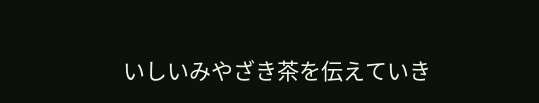いしいみやざき茶を伝えていき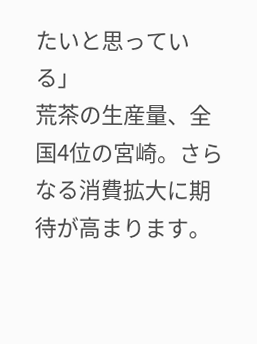たいと思っている」
荒茶の生産量、全国4位の宮崎。さらなる消費拡大に期待が高まります。